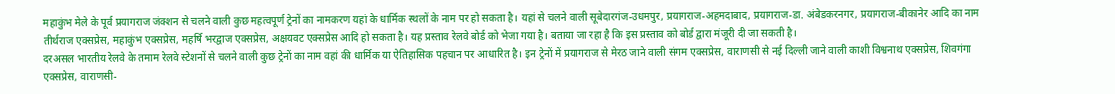महाकुंभ मेले के पूर्व प्रयागराज जंक्शन से चलने वाली कुछ महत्वपूर्ण ट्रेनों का नामकरण यहां के धार्मिक स्थलों के नाम पर हो सकता है। यहां से चलने वाली सूबेदारगंज-उधमपुर, प्रयागराज-अहमदाबाद, प्रयागराज-डा. अंबेडकरनगर, प्रयागराज-बीकानेर आदि का नाम तीर्थराज एक्सप्रेस, महाकुंभ एक्सप्रेस, महर्षि भरद्वाज एक्सप्रेस, अक्षयवट एक्सप्रेस आदि हो सकता है। यह प्रस्ताव रेलवे बोर्ड को भेजा गया है। बताया जा रहा है कि इस प्रस्ताव को बोर्ड द्वारा मंजूरी दी जा सकती है।
दरअसल भारतीय रेलवे के तमाम रेलवे स्टेशनों से चलने वाली कुछ ट्रेनों का नाम वहां की धार्मिक या ऐतिहासिक पहचान पर आधारित है। इन ट्रेनों में प्रयागराज से मेरठ जाने वाली संगम एक्सप्रेस, वाराणसी से नई दिल्ली जाने वाली काशी विश्वनाथ एक्सप्रेस, शिवगंगा एक्सप्रेस, वाराणसी-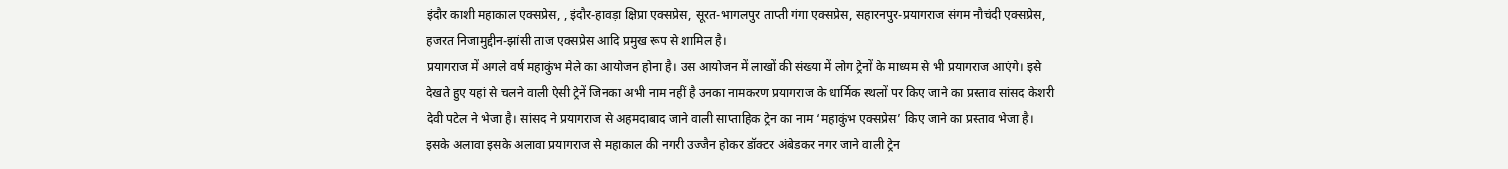इंदौर काशी महाकाल एक्सप्रेस, , इंदौर-हावड़ा क्षिप्रा एक्सप्रेस, सूरत-भागलपुर ताप्ती गंगा एक्सप्रेस, सहारनपुर-प्रयागराज संगम नौचंदी एक्सप्रेस, हजरत निजामुद्दीन-झांसी ताज एक्सप्रेस आदि प्रमुख रूप से शामिल है।
प्रयागराज में अगले वर्ष महाकुंभ मेले का आयोजन होना है। उस आयोजन में लाखों की संख्या में लोग ट्रेनों के माध्यम से भी प्रयागराज आएंगे। इसे देखते हुए यहां से चलने वाली ऐसी ट्रेनें जिनका अभी नाम नहीं है उनका नामकरण प्रयागराज के धार्मिक स्थलों पर किए जाने का प्रस्ताव सांसद केशरी देवी पटेल ने भेजा है। सांसद ने प्रयागराज से अहमदाबाद जाने वाली साप्ताहिक ट्रेन का नाम ‘महाकुंभ एक्सप्रेस’ किए जाने का प्रस्ताव भेजा है।
इसके अलावा इसके अलावा प्रयागराज से महाकाल की नगरी उज्जैन होकर डॉक्टर अंबेडकर नगर जाने वाली ट्रेन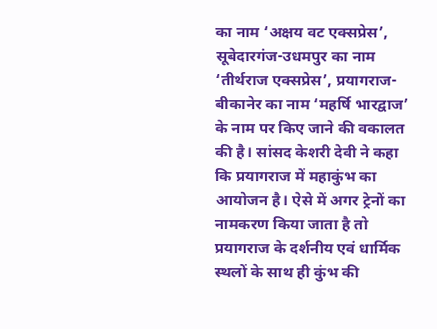का नाम ‘अक्षय वट एक्सप्रेस’, सूबेदारगंज-उधमपुर का नाम ‘तीर्थराज एक्सप्रेस’, प्रयागराज-बीकानेर का नाम ‘महर्षि भारद्वाज’ के नाम पर किए जाने की वकालत की है। सांसद केशरी देवी ने कहा कि प्रयागराज में महाकुंभ का आयोजन है। ऐसे में अगर ट्रेनों का नामकरण किया जाता है तो प्रयागराज के दर्शनीय एवं धार्मिक स्थलों के साथ ही कुंभ की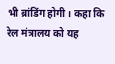भी ब्रांडिंग होगी। कहा कि रेल मंत्रालय को यह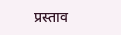प्रस्ताव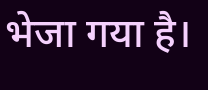भेजा गया है।